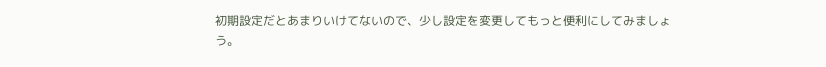初期設定だとあまりいけてないので、少し設定を変更してもっと便利にしてみましょう。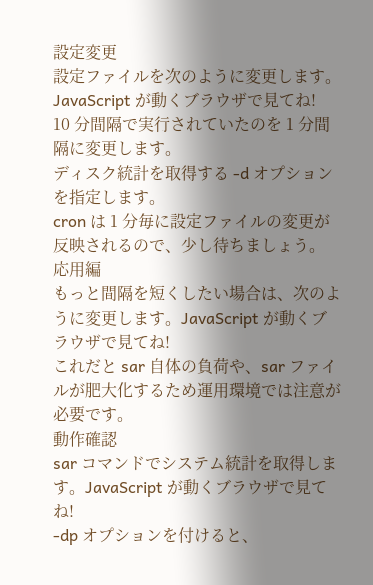設定変更
設定ファイルを次のように変更します。JavaScript が動くブラウザで見てね!
10 分間隔で実行されていたのを 1 分間隔に変更します。
ディスク統計を取得する -d オプションを指定します。
cron は 1 分毎に設定ファイルの変更が反映されるので、少し待ちましょう。
応用編
もっと間隔を短くしたい場合は、次のように変更します。JavaScript が動くブラウザで見てね!
これだと sar 自体の負荷や、sar ファイルが肥大化するため運用環境では注意が必要です。
動作確認
sar コマンドでシステム統計を取得します。JavaScript が動くブラウザで見てね!
-dp オプションを付けると、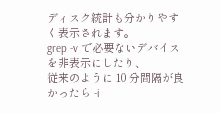ディスク統計も分かりやすく表示されます。
grep -v で必要ないデバイスを非表示にしたり、
従来のように 10 分間隔が良かったら -i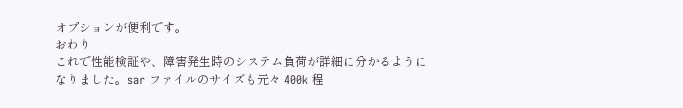オプションが便利です。
おわり
これで性能検証や、障害発生時のシステム負荷が詳細に分かるようになりました。sar ファイルのサイズも元々 400k 程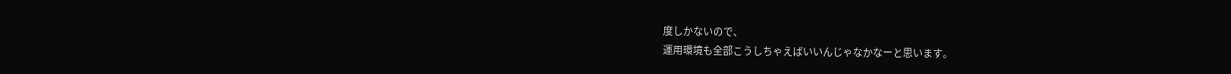度しかないので、
運用環境も全部こうしちゃえばいいんじゃなかなーと思います。